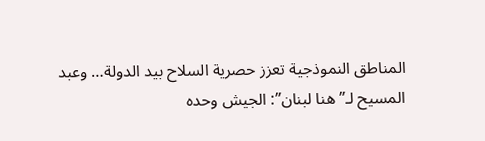المناطق النموذجية تعزز حصرية السلاح بيد الدولة… وعبد المسيح لـ”هنا لبنان”: الجيش وحده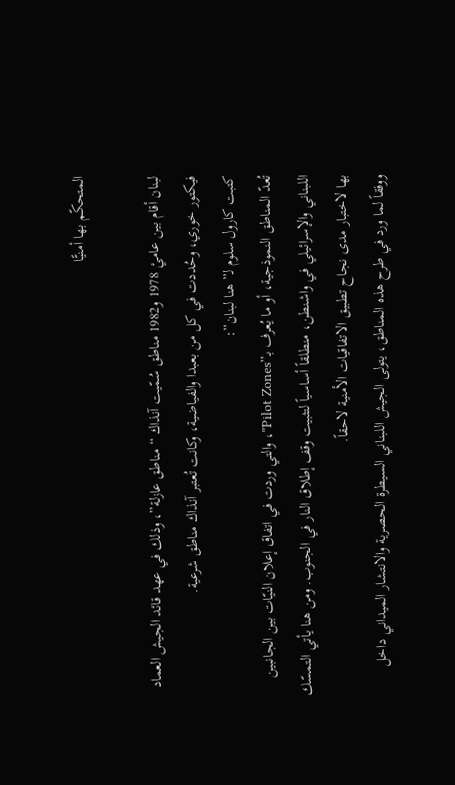المتحكّم بها أمنيًّا

لبنان أقام بين عاميْ 1978 و1982 مناطق سُمّيت آنذاك “مناطق عازلة”، وذلك في عهد قائد الجيش العماد فيكتور خوري، وحُددت في كل من بعبدا والفياضية، وكانت تُعتبر آنذاك مناطق شرعية.
كتبت كارول سلوم لـ”هنا لبنان”:
تُعدّ المناطق النموذجية، أو ما يُعرف بـ”Pilot Zones”، والتي وردت في اتفاق إعلان النيّات بين الجانبين اللبناني والإسرائيلي في واشنطن، منطلقاً أساسياً لتثبيت وقف إطلاق النار في الجنوب. ومن هنا يأتي التمسّك بها لاختبار مدى نجاح تطبيق الاتفاقيات الأمنية لاحقاً.
ووفقاً لما ورد في طرح هذه المناطق، يتولى الجيش اللبناني السيطرة الحصرية والانتشار الميداني داخل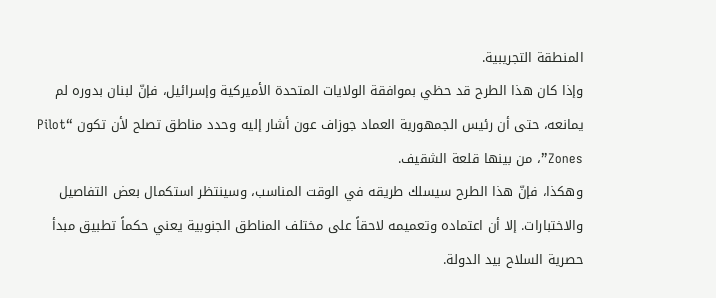المنطقة التجريبية.
وإذا كان هذا الطرح قد حظي بموافقة الولايات المتحدة الأميركية وإسرائيل، فإنّ لبنان بدوره لم يمانعه، حتى أن رئيس الجمهورية العماد جوزاف عون أشار إليه وحدد مناطق تصلح لأن تكون “Pilot Zones”، من بينها قلعة الشقيف.
وهكذا، فإنّ هذا الطرح سيسلك طريقه في الوقت المناسب، وسينتظر استكمال بعض التفاصيل والاختبارات. إلا أن اعتماده وتعميمه لاحقاً على مختلف المناطق الجنوبية يعني حكماً تطبيق مبدأ حصرية السلاح بيد الدولة.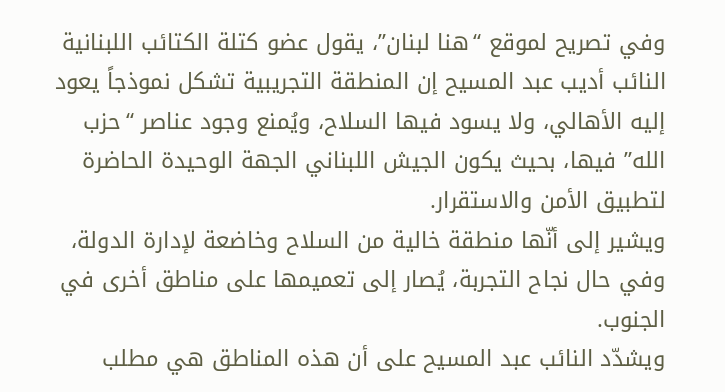وفي تصريح لموقع “هنا لبنان”، يقول عضو كتلة الكتائب اللبنانية النائب أديب عبد المسيح إن المنطقة التجريبية تشكل نموذجاً يعود إليه الأهالي، ولا يسود فيها السلاح، ويُمنع وجود عناصر “حزب الله” فيها، بحيث يكون الجيش اللبناني الجهة الوحيدة الحاضرة لتطبيق الأمن والاستقرار.
ويشير إلى أنّها منطقة خالية من السلاح وخاضعة لإدارة الدولة، وفي حال نجاح التجربة، يُصار إلى تعميمها على مناطق أخرى في الجنوب.
ويشدّد النائب عبد المسيح على أن هذه المناطق هي مطلب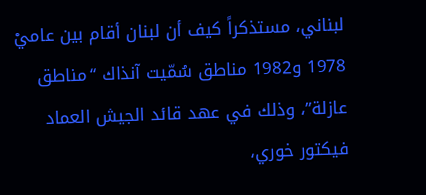لبناني، مستذكراً كيف أن لبنان أقام بين عاميْ 1978 و1982 مناطق سُمّيت آنذاك “مناطق عازلة”، وذلك في عهد قائد الجيش العماد فيكتور خوري،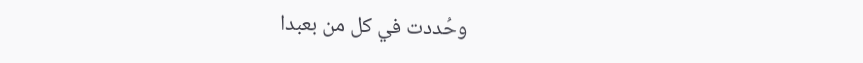وحُددت في كل من بعبدا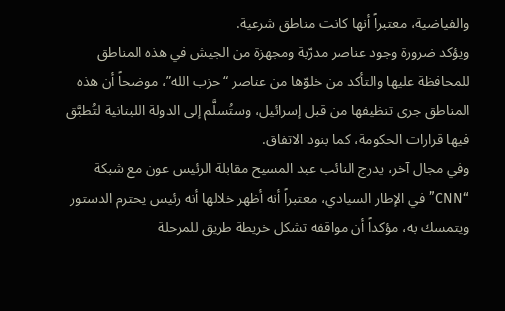والفياضية، معتبراً أنها كانت مناطق شرعية.
ويؤكد ضرورة وجود عناصر مدرّبة ومجهزة من الجيش في هذه المناطق للمحافظة عليها والتأكد من خلوّها من عناصر “حزب الله”، موضحاً أن هذه المناطق جرى تنظيفها من قبل إسرائيل، وستُسلَّم إلى الدولة اللبنانية لتُطبَّق فيها قرارات الحكومة، كما بنود الاتفاق.
وفي مجال آخر، يدرج النائب عبد المسيح مقابلة الرئيس عون مع شبكة “CNN” في الإطار السيادي، معتبراً أنه أظهر خلالها أنه رئيس يحترم الدستور ويتمسك به، مؤكداً أن مواقفه تشكل خريطة طريق للمرحلة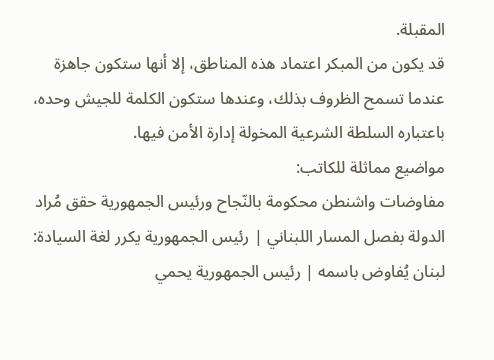المقبلة.
قد يكون من المبكر اعتماد هذه المناطق، إلا أنها ستكون جاهزة عندما تسمح الظروف بذلك، وعندها ستكون الكلمة للجيش وحده، باعتباره السلطة الشرعية المخولة إدارة الأمن فيها.
مواضيع مماثلة للكاتب:
مفاوضات واشنطن محكومة بالنّجاح ورئيس الجمهورية حقق مُراد الدولة بفصل المسار اللبناني | رئيس الجمهورية يكرر لغة السيادة: لبنان يُفاوض باسمه | رئيس الجمهورية يحمي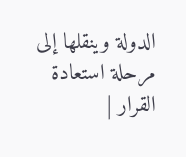الدولة وينقلها إلى مرحلة استعادة القرار |